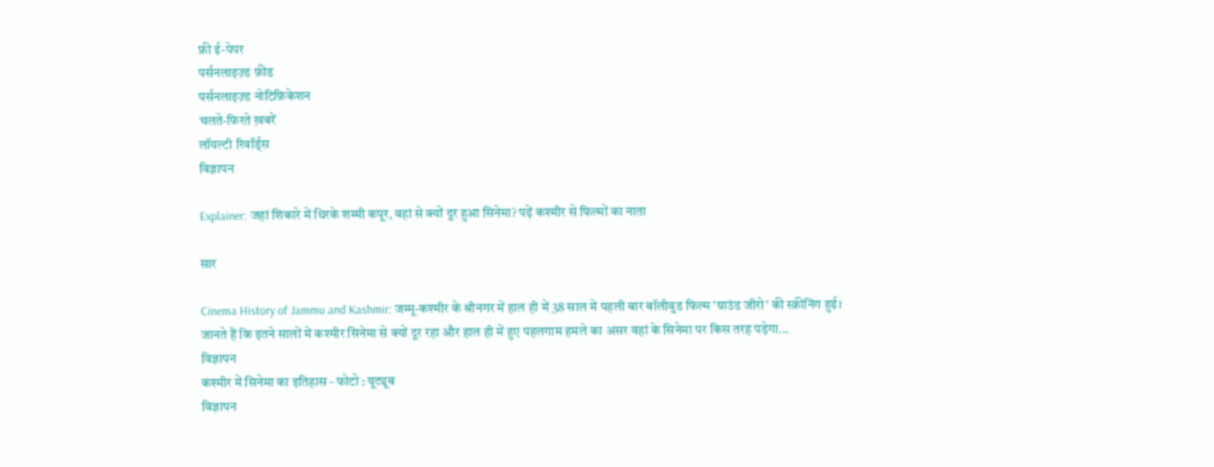फ्री ई-पेपर
पर्सनलाइज़्ड फ़ीड
पर्सनलाइज़्ड नोटिफ़िकेशन
चलते-फिरते ख़बरें
लॉयल्टी रिवॉर्ड्स
विज्ञापन

Explainer: जहां शिकारे में थिरके शम्मी कपूर, वहां से क्यों दूर हुआ सिनेमा? पढ़ें कश्मीर से फिल्मों का नाता

सार

Cinema History of Jammu and Kashmir: जम्मू-कश्मीर के श्रीनगर में हाल ही में 38 साल में पहली बार बॉलीवुड फिल्म 'ग्राउंड जीरो' की स्क्रीनिंग हुई। जानते हैं कि इतने सालों में कश्मीर सिनेमा से क्यों दूर रहा और हाल ही में हुए पहलगाम हमले का असर वहां के सिनेमा पर किस तरह पड़ेगा...
विज्ञापन
कश्मीर में सिनेमा का इतिहास - फोटो : यूट्यूब
विज्ञापन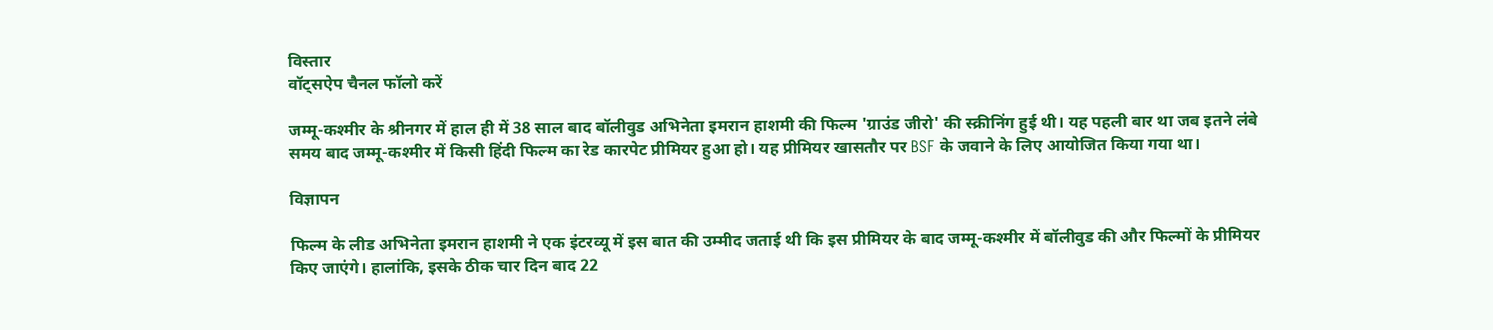विस्तार
वॉट्सऐप चैनल फॉलो करें

जम्मू-कश्मीर के श्रीनगर में हाल ही में 38 साल बाद बॉलीवुड अभिनेता इमरान हाशमी की फिल्म 'ग्राउंड जीरो' की स्क्रीनिंग हुई थी। यह पहली बार था जब इतने लंबे समय बाद जम्मू-कश्मीर में किसी हिंदी फिल्म का रेड कारपेट प्रीमियर हुआ हो। यह प्रीमियर खासतौर पर BSF के जवाने के लिए आयोजित किया गया था।

विज्ञापन

फिल्म के लीड अभिनेता इमरान हाशमी ने एक इंटरव्यू में इस बात की उम्मीद जताई थी कि इस प्रीमियर के बाद जम्मू-कश्मीर में बॉलीवुड की और फिल्मों के प्रीमियर किए जाएंगे। हालांकि, इसके ठीक चार दिन बाद 22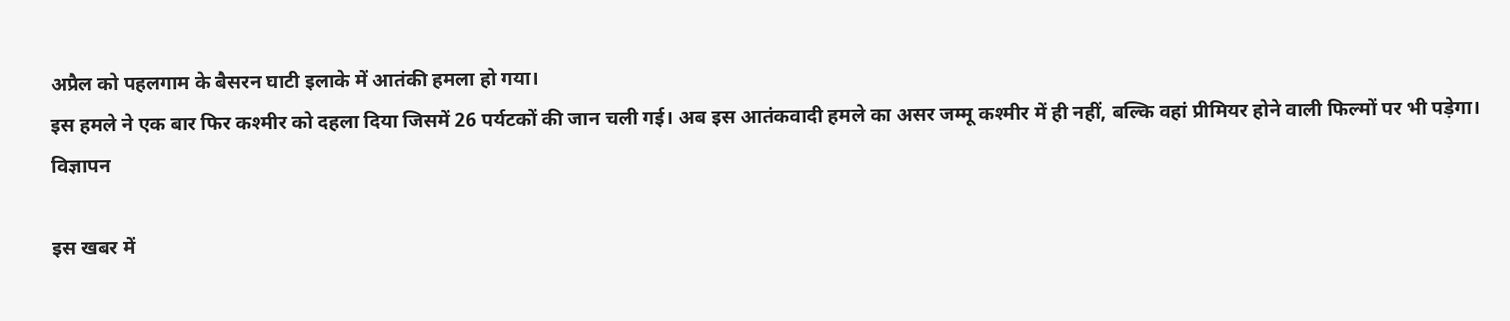अप्रैल को पहलगाम के बैसरन घाटी इलाके में आतंकी हमला हो गया।
इस हमले ने एक बार फिर कश्मीर को दहला दिया जिसमें 26 पर्यटकों की जान चली गई। अब इस आतंकवादी हमले का असर जम्मू कश्मीर में ही नहीं, बल्कि वहां प्रीमियर होने वाली फिल्मों पर भी पड़ेगा।
विज्ञापन

इस खबर में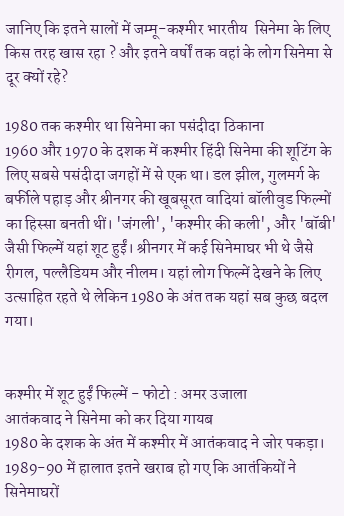जानिए कि इतने सालों में जम्मू-कश्मीर भारतीय  सिनेमा के लिए किस तरह खास रहा ? और इतने वर्षों तक वहां के लोग सिनेमा से दूर क्यों रहे?

1980 तक कश्मीर था सिनेमा का पसंदीदा ठिकाना
1960 और 1970 के दशक में कश्मीर हिंदी सिनेमा की शूटिंग के लिए सबसे पसंदीदा जगहों में से एक था। डल झील, गुलमर्ग के बर्फीले पहाड़ और श्रीनगर की खूबसूरत वादियां बॉलीवुड फिल्मों का हिस्सा बनती थीं। 'जंगली', 'कश्मीर की कली', और 'बॉबी' जैसी फिल्में यहां शूट हुईं। श्रीनगर में कई सिनेमाघर भी थे जैसे रीगल, पल्लैडियम और नीलम। यहां लोग फिल्में देखने के लिए उत्साहित रहते थे लेकिन 1980 के अंत तक यहां सब कुछ बदल गया।


कश्मीर में शूट हुईं फिल्में - फोटो : अमर उजाला
आतंकवाद ने सिनेमा को कर दिया गायब
1980 के दशक के अंत में कश्मीर में आतंकवाद ने जोर पकड़ा। 1989-90 में हालात इतने खराब हो गए कि आतंकियों ने सिनेमाघरों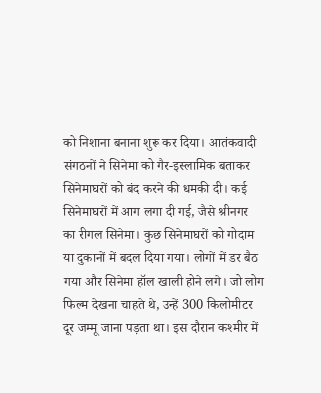को निशाना बनाना शुरू कर दिया। आतंकवादी संगठनों ने सिनेमा को गैर-इस्लामिक बताकर सिनेमाघरों को बंद करने की धमकी दी। कई सिनेमाघरों में आग लगा दी गई, जैसे श्रीनगर का रीगल सिनेमा। कुछ सिनेमाघरों को गोदाम या दुकानों में बदल दिया गया। लोगों में डर बैठ गया और सिनेमा हॉल खाली होने लगे। जो लोग फिल्म देखना चाहते थे, उन्हें 300 किलोमीटर दूर जम्मू जाना पड़ता था। इस दौरान कश्मीर में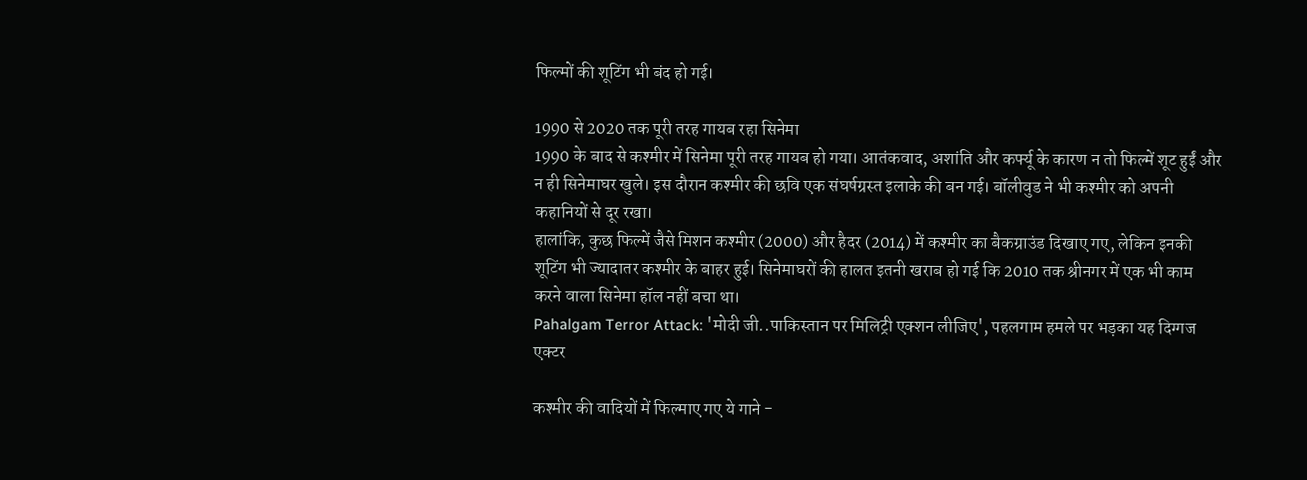फिल्मों की शूटिंग भी बंद हो गई।

1990 से 2020 तक पूरी तरह गायब रहा सिनेमा
1990 के बाद से कश्मीर में सिनेमा पूरी तरह गायब हो गया। आतंकवाद, अशांति और कर्फ्यू के कारण न तो फिल्में शूट हुईं और न ही सिनेमाघर खुले। इस दौरान कश्मीर की छवि एक संघर्षग्रस्त इलाके की बन गई। बॉलीवुड ने भी कश्मीर को अपनी कहानियों से दूर रखा।
हालांकि, कुछ फिल्में जैसे मिशन कश्मीर (2000) और हैदर (2014) में कश्मीर का बैकग्राउंड दिखाए गए, लेकिन इनकी शूटिंग भी ज्यादातर कश्मीर के बाहर हुई। सिनेमाघरों की हालत इतनी खराब हो गई कि 2010 तक श्रीनगर में एक भी काम करने वाला सिनेमा हॉल नहीं बचा था।
Pahalgam Terror Attack: 'मोदी जी..पाकिस्तान पर मिलिट्री एक्शन लीजिए', पहलगाम हमले पर भड़का यह दिग्गज एक्टर

कश्मीर की वादियों में फिल्माए गए ये गाने -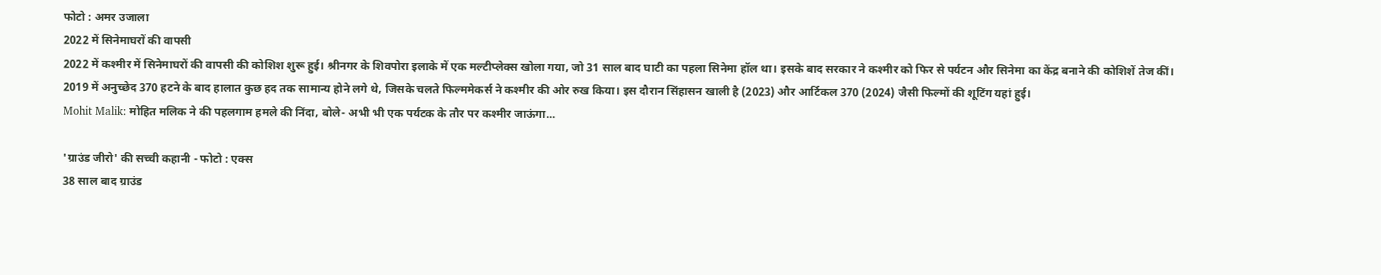फोटो : अमर उजाला
2022 में सिनेमाघरों की वापसी
2022 में कश्मीर में सिनेमाघरों की वापसी की कोशिश शुरू हुई। श्रीनगर के शिवपोरा इलाके में एक मल्टीप्लेक्स खोला गया, जो 31 साल बाद घाटी का पहला सिनेमा हॉल था। इसके बाद सरकार ने कश्मीर को फिर से पर्यटन और सिनेमा का केंद्र बनाने की कोशिशें तेज कीं।
2019 में अनुच्छेद 370 हटने के बाद हालात कुछ हद तक सामान्य होने लगे थे, जिसके चलते फिल्ममेकर्स ने कश्मीर की ओर रुख किया। इस दौरान सिंहासन खाली है (2023) और आर्टिकल 370 (2024) जैसी फिल्मों की शूटिंग यहां हुई।
Mohit Malik: मोहित मलिक ने की पहलगाम हमले की निंदा, बोले- अभी भी एक पर्यटक के तौर पर कश्मीर जाऊंगा...

'ग्राउंड जीरो' की सच्ची कहानी - फोटो : एक्स
38 साल बाद ग्राउंड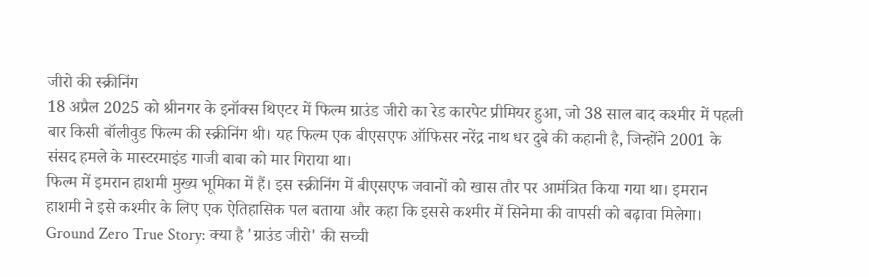जीरो की स्क्रीनिंग
18 अप्रैल 2025 को श्रीनगर के इनॉक्स थिएटर में फिल्म ग्राउंड जीरो का रेड कारपेट प्रीमियर हुआ, जो 38 साल बाद कश्मीर में पहली बार किसी बॉलीवुड फिल्म की स्क्रीनिंग थी। यह फिल्म एक बीएसएफ ऑफिसर नरेंद्र नाथ धर दुबे की कहानी है, जिन्होंने 2001 के संसद हमले के मास्टरमाइंड गाजी बाबा को मार गिराया था।
फिल्म में इमरान हाशमी मुख्य भूमिका में हैं। इस स्क्रीनिंग में बीएसएफ जवानों को खास तौर पर आमंत्रित किया गया था। इमरान हाशमी ने इसे कश्मीर के लिए एक ऐतिहासिक पल बताया और कहा कि इससे कश्मीर में सिनेमा की वापसी को बढ़ावा मिलेगा।
Ground Zero True Story: क्या है 'ग्राउंड जीरो' की सच्ची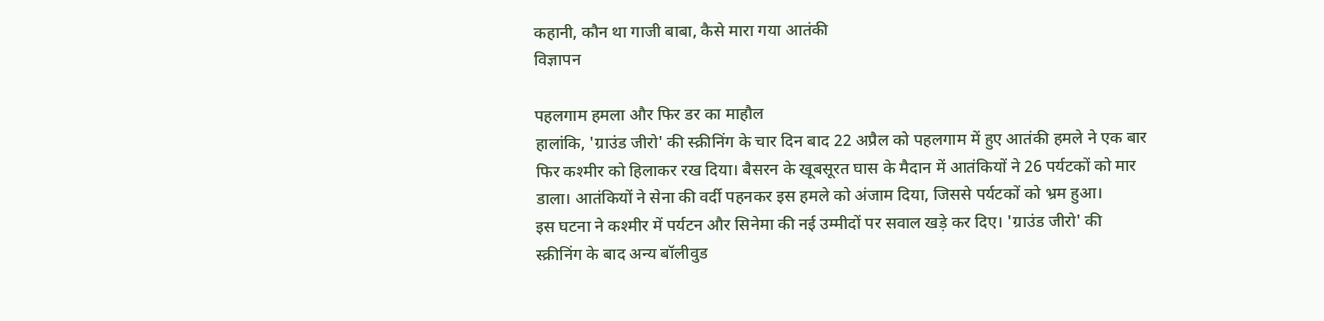कहानी, कौन था गाजी बाबा, कैसे मारा गया आतंकी
विज्ञापन

पहलगाम हमला और फिर डर का माहौल
हालांकि, 'ग्राउंड जीरो' की स्क्रीनिंग के चार दिन बाद 22 अप्रैल को पहलगाम में हुए आतंकी हमले ने एक बार फिर कश्मीर को हिलाकर रख दिया। बैसरन के खूबसूरत घास के मैदान में आतंकियों ने 26 पर्यटकों को मार डाला। आतंकियों ने सेना की वर्दी पहनकर इस हमले को अंजाम दिया, जिससे पर्यटकों को भ्रम हुआ।
इस घटना ने कश्मीर में पर्यटन और सिनेमा की नई उम्मीदों पर सवाल खड़े कर दिए। 'ग्राउंड जीरो' की स्क्रीनिंग के बाद अन्य बॉलीवुड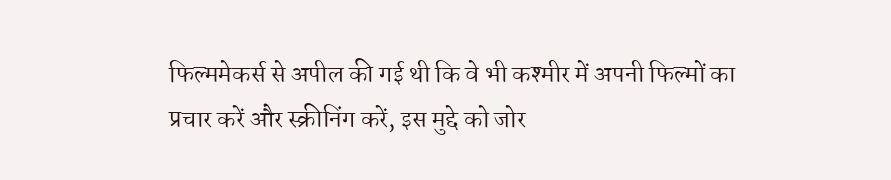फिल्ममेकर्स से अपील की गई थी कि वे भी कश्मीर में अपनी फिल्मों का प्रचार करें और स्क्रीनिंग करें, इस मुद्दे को जोर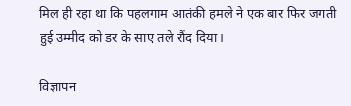मिल ही रहा था कि पहलगाम आतंकी हमले ने एक बार फिर जगती हुई उम्मीद को डर के साए तले रौंद दिया।

विज्ञापन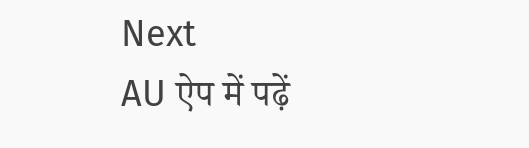Next
AU ऐप में पढ़ें